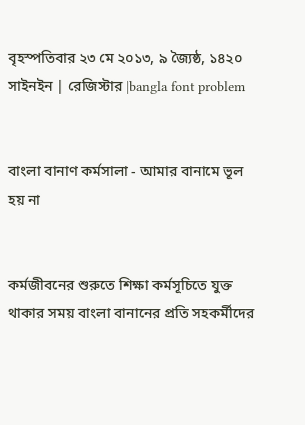বৃহস্পতিবার ২৩ মে ২০১৩, ৯ জ্যৈষ্ঠ, ১৪২০ সাইনইন | রেজিস্টার |bangla font problem


বাংলা বানাণ কর্মসালা - আমার বানামে ভূল হয় না


কর্মজীবনের শুরুতে শিক্ষা কর্মসূচিতে যুক্ত থাকার সময় বাংলা বানানের প্রতি সহকর্মীদের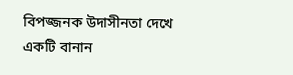বিপজ্জনক উদাসীনতা দেখে একটি বানান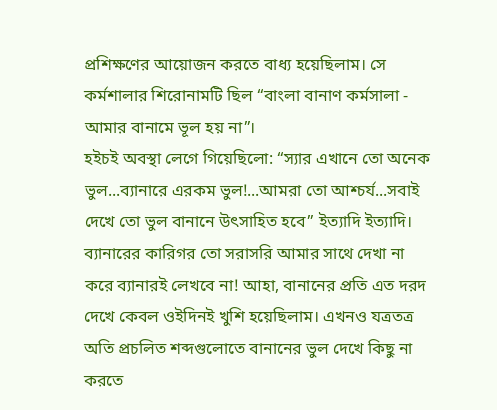প্রশিক্ষণের আয়োজন করতে বাধ্য হয়েছিলাম। সে কর্মশালার শিরোনামটি ছিল “বাংলা বানাণ কর্মসালা - আমার বানামে ভূল হয় না”।
হইচই অবস্থা লেগে গিয়েছিলো: “স্যার এখানে তো অনেক ভুল...ব্যানারে এরকম ভুল!...আমরা তো আশ্চর্য...সবাই দেখে তো ভুল বানানে উৎসাহিত হবে” ইত্যাদি ইত্যাদি। ব্যানারের কারিগর তো সরাসরি আমার সাথে দেখা না করে ব্যানারই লেখবে না! আহা, বানানের প্রতি এত দরদ দেখে কেবল ওইদিনই খুশি হয়েছিলাম। এখনও যত্রতত্র অতি প্রচলিত শব্দগুলোতে বানানের ভুল দেখে কিছু না করতে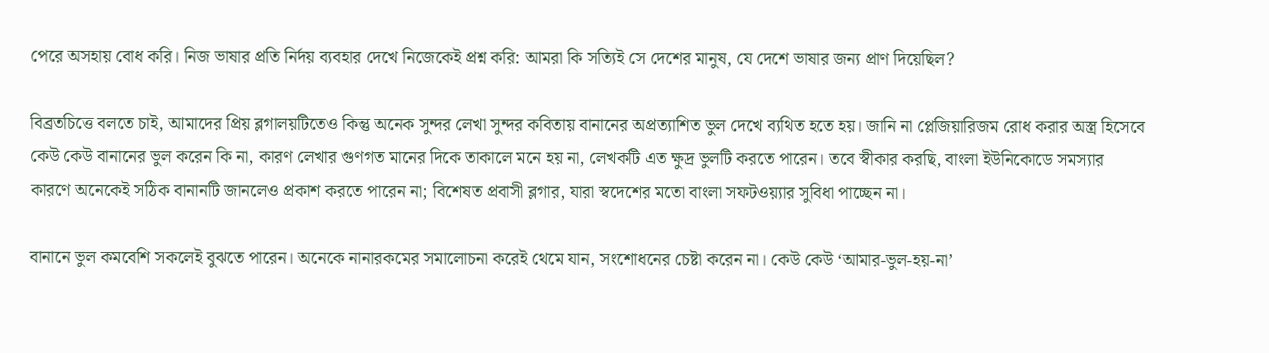পেরে অসহায় বোধ করি। নিজ ভাষার প্রতি নির্দয় ব্যবহার দেখে নিজেকেই প্রশ্ন করি: আমরা কি সত্যিই সে দেশের মানুষ, যে দেশে ভাষার জন্য প্রাণ দিয়েছিল?

বিব্রতচিত্তে বলতে চাই, আমাদের প্রিয় ব্লগালয়টিতেও কিন্তু অনেক সুন্দর লেখা সুন্দর কবিতায় বানানের অপ্রত্যাশিত ভুল দেখে ব্যথিত হতে হয়। জানি না প্লেজিয়ারিজম রোধ করার অস্ত্র হিসেবে কেউ কেউ বানানের ভুল করেন কি না, কারণ লেখার গুণগত মানের দিকে তাকালে মনে হয় না, লেখকটি এত ক্ষুদ্র ভুলটি করতে পারেন। তবে স্বীকার করছি, বাংলা ইউনিকোডে সমস্যার কারণে অনেকেই সঠিক বানানটি জানলেও প্রকাশ করতে পারেন না; বিশেষত প্রবাসী ব্লগার, যারা স্বদেশের মতো বাংলা সফটওয়্যার সুবিধা পাচ্ছেন না।

বানানে ভুল কমবেশি সকলেই বুঝতে পারেন। অনেকে নানারকমের সমালোচনা করেই থেমে যান, সংশোধনের চেষ্টা করেন না। কেউ কেউ ‘আমার-ভুল-হয়-না’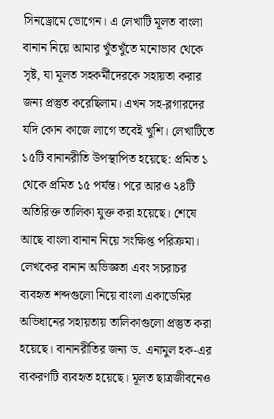সিনড্রোমে ভোগেন। এ লেখাটি মূলত বাংলা বানান নিয়ে আমার খুঁতখুঁতে মনোভাব থেকে সৃষ্ট, যা মূলত সহকর্মীদেরকে সহায়তা করার জন্য প্রস্তুত করেছিলাম। এখন সহ-ব্লগারদের যদি কোন কাজে লাগে তবেই খুশি। লেখাটিতে ১৫টি বানানরীতি উপস্থাপিত হয়েছে: প্রমিত ১ থেকে প্রমিত ১৫ পর্যন্ত। পরে আরও ২৪টি অতিরিক্ত তালিকা যুক্ত করা হয়েছে। শেষে আছে বাংলা বানান নিয়ে সংক্ষিপ্ত পরিক্রমা। লেখকের বানান অভিজ্ঞতা এবং সচরাচর ব্যবহৃত শব্দগুলো নিয়ে বাংলা একাডেমির অভিধানের সহায়তায় তালিকাগুলো প্রস্তুত করা হয়েছে। বানানরীতির জন্য ড. এনামুল হক-এর ব্যকরণটি ব্যবহৃত হয়েছে। মূলত ছাত্রজীবনেও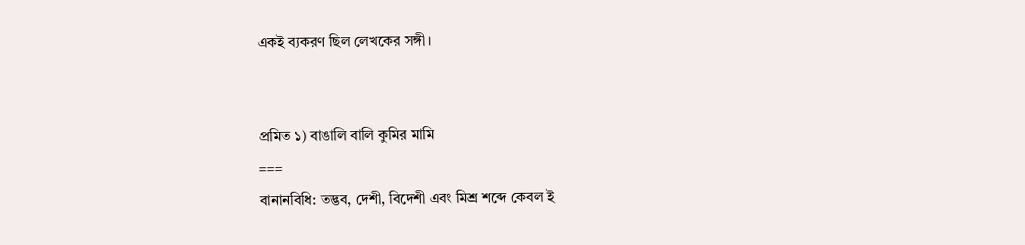একই ব্যকরণ ছিল লেখকের সঙ্গী।


প্রমিত ১) বাঙালি বালি কুমির মামি
===
বানানবিধি: তদ্ভব, দেশী, বিদেশী এবং মিশ্র শব্দে কেবল ই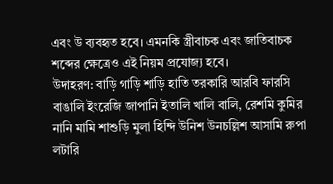এবং উ ব্যবহৃত হবে। এমনকি স্ত্রীবাচক এবং জাতিবাচক শব্দের ক্ষেত্রেও এই নিয়ম প্রযোজ্য হবে।
উদাহরণ: বাড়ি গাড়ি শাড়ি হাতি তরকারি আরবি ফারসি বাঙালি ইংরেজি জাপানি ইতালি খালি বালি, রেশমি কুমির নানি মামি শাশুড়ি মুলা হিন্দি উনিশ উনচল্লিশ আসামি রুপা লটারি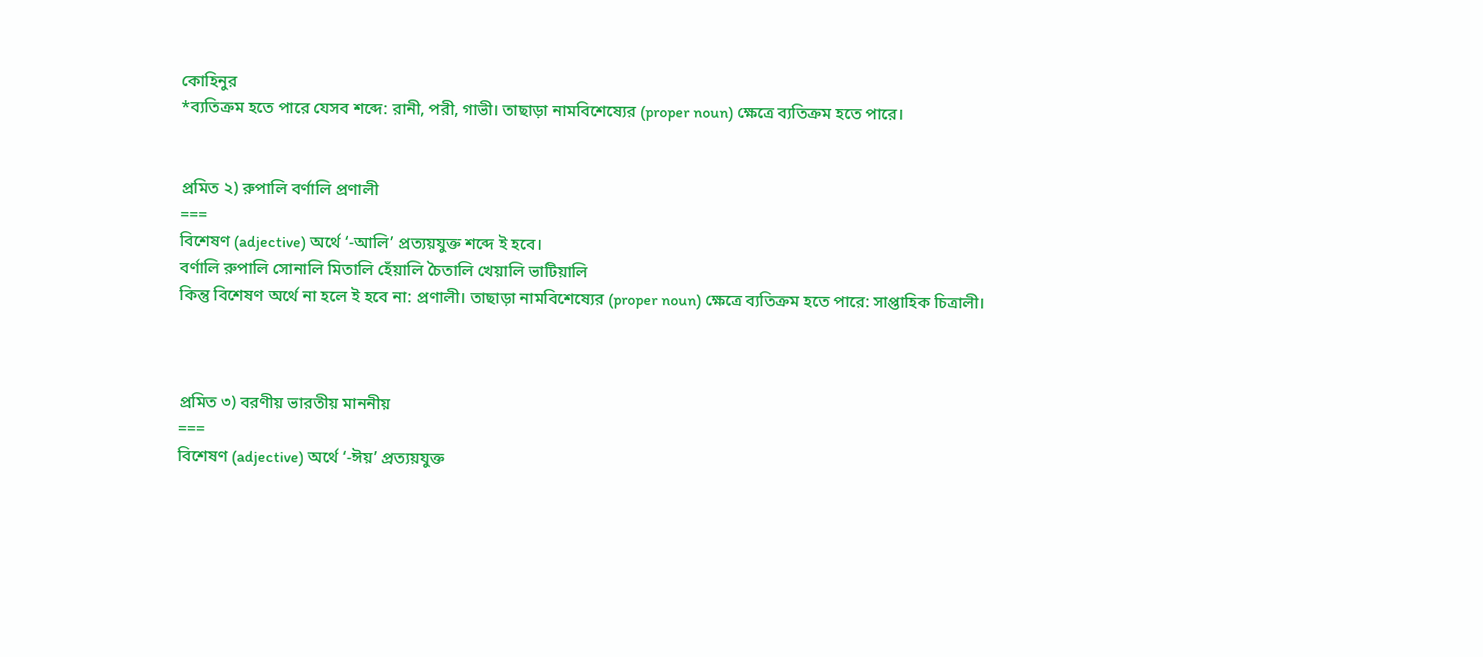কোহিনুর
*ব্যতিক্রম হতে পারে যেসব শব্দে: রানী, পরী, গাভী। তাছাড়া নামবিশেষ্যের (proper noun) ক্ষেত্রে ব্যতিক্রম হতে পারে।


প্রমিত ২) রুপালি বর্ণালি প্রণালী
===
বিশেষণ (adjective) অর্থে ‘-আলি’ প্রত্যয়যুক্ত শব্দে ই হবে।
বর্ণালি রুপালি সোনালি মিতালি হেঁয়ালি চৈতালি খেয়ালি ভাটিয়ালি
কিন্তু বিশেষণ অর্থে না হলে ই হবে না: প্রণালী। তাছাড়া নামবিশেষ্যের (proper noun) ক্ষেত্রে ব্যতিক্রম হতে পারে: সাপ্তাহিক চিত্রালী।



প্রমিত ৩) বরণীয় ভারতীয় মাননীয়
===
বিশেষণ (adjective) অর্থে ‘-ঈয়’ প্রত্যয়যুক্ত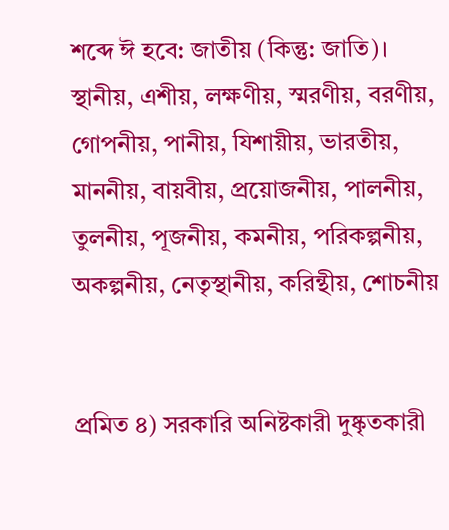শব্দে ঈ হবে: জাতীয় (কিন্তু: জাতি)।
স্থানীয়, এশীয়, লক্ষণীয়, স্মরণীয়, বরণীয়, গোপনীয়, পানীয়, যিশায়ীয়, ভারতীয়, মাননীয়, বায়বীয়, প্রয়োজনীয়, পালনীয়, তুলনীয়, পূজনীয়, কমনীয়, পরিকল্পনীয়, অকল্পনীয়, নেতৃস্থানীয়, করিন্থীয়, শোচনীয়


প্রমিত ৪) সরকারি অনিষ্টকারী দুষ্কৃতকারী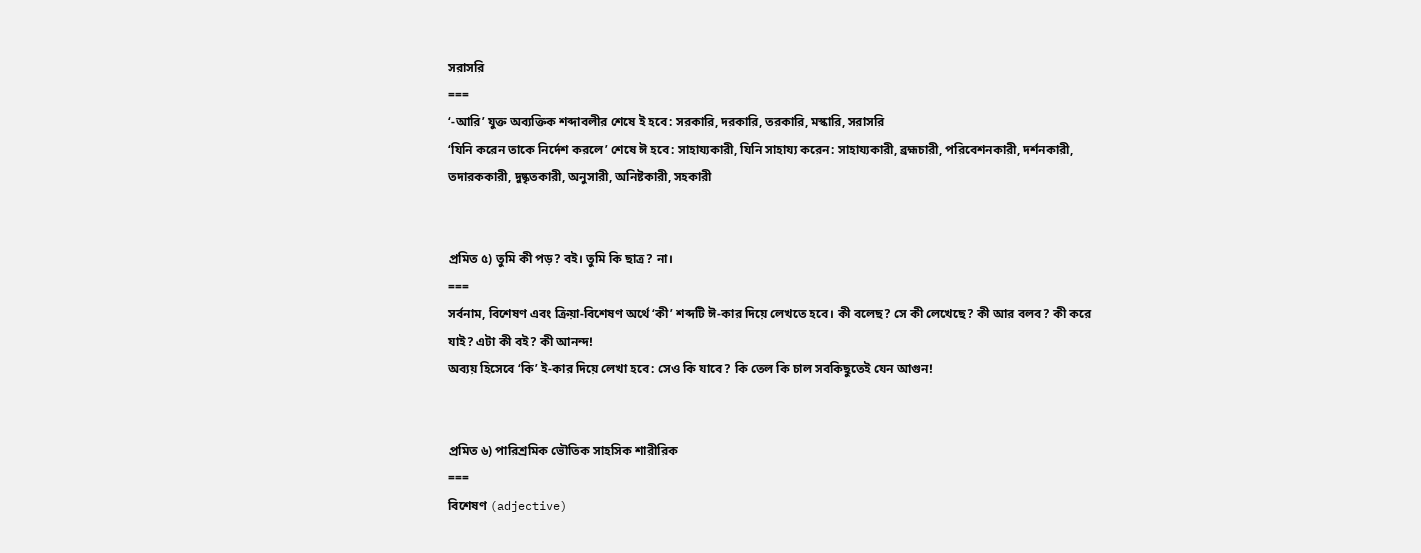সরাসরি
===
‘-আরি’ যুক্ত অব্যক্তিক শব্দাবলীর শেষে ই হবে: সরকারি, দরকারি, তরকারি, মস্কারি, সরাসরি
‘যিনি করেন তাকে নির্দেশ করলে’ শেষে ঈ হবে: সাহায্যকারী, যিনি সাহায্য করেন: সাহায্যকারী, ব্রহ্মচারী, পরিবেশনকারী, দর্শনকারী, তদারককারী, দুষ্কৃতকারী, অনুসারী, অনিষ্টকারী, সহকারী


প্রমিত ৫) তুমি কী পড়? বই। তুমি কি ছাত্র? না।
===
সর্বনাম, বিশেষণ এবং ক্রিয়া-বিশেষণ অর্থে ‘কী’ শব্দটি ঈ-কার দিয়ে লেখতে হবে। কী বলেছ? সে কী লেখেছে? কী আর বলব? কী করে যাই? এটা কী বই? কী আনন্দ!
অব্যয় হিসেবে ‘কি’ ই-কার দিয়ে লেখা হবে: সেও কি যাবে? কি তেল কি চাল সবকিছুতেই যেন আগুন!


প্রমিত ৬) পারিশ্রমিক ভৌতিক সাহসিক শারীরিক
===
বিশেষণ (adjective)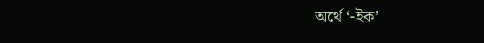অর্থে ‘-ইক’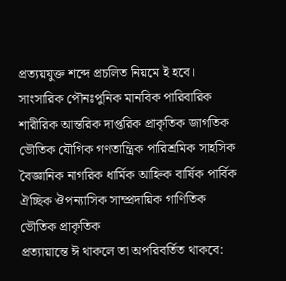প্রত্যয়যুক্ত শব্দে প্রচলিত নিয়মে ই হবে।
সাংসারিক পৌনঃপুনিক মানবিক পারিবারিক শারীরিক আন্তরিক দাপ্তরিক প্রাকৃতিক জাগতিক ভৌতিক যৌগিক গণতান্ত্রিক পারিশ্রমিক সাহসিক বৈজ্ঞানিক নাগরিক ধার্মিক আহ্নিক বার্ষিক পার্বিক ঐচ্ছিক ঔপন্যাসিক সাম্প্রদায়িক গাণিতিক ভৌতিক প্রাকৃতিক
প্রত্যায়ান্তে ঈ থাকলে তা অপরিবর্তিত থাকবে: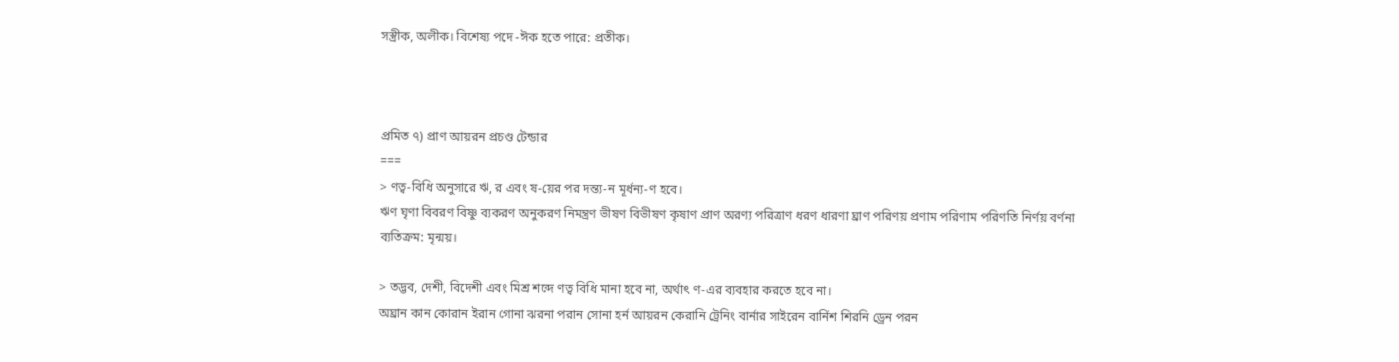সস্ত্রীক, অলীক। বিশেষ্য পদে -ঈক হতে পারে: প্রতীক।



প্রমিত ৭) প্রাণ আয়রন প্রচণ্ড টেন্ডার
===
> ণত্ব-বিধি অনুসারে ঋ, র এবং ষ-য়ের পর দন্ত্য-ন মূর্ধন্য-ণ হবে।
ঋণ ঘৃণা বিবরণ বিষ্ণু ব্যকরণ অনুকরণ নিমন্ত্রণ ভীষণ বিভীষণ কৃষাণ প্রাণ অরণ্য পরিত্রাণ ধরণ ধারণা ঘ্রাণ পরিণয় প্রণাম পরিণাম পরিণতি নির্ণয় বর্ণনা
ব্যতিক্রম: মৃন্ময়।

> তদ্ভব, দেশী, বিদেশী এবং মিশ্র শব্দে ণত্ব বিধি মানা হবে না, অর্থাৎ ণ-এর ব্যবহার করতে হবে না।
অঘ্রান কান কোরান ইরান গোনা ঝরনা পরান সোনা হর্ন আয়রন কেরানি ট্রেনিং বার্নার সাইরেন বার্নিশ শিরনি ড্রেন পরন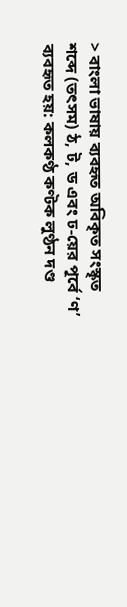> বাংলা ভাষায় ব্যবহৃত অবিকৃত সংস্কৃত শব্দে (তৎসম) ঠ, ট, ড এবং ঢ-য়ের পূর্বে ‘ণ’ ব্যবহৃত হয়: কলকণ্ঠ কণ্টক লুণ্ঠন দণ্ড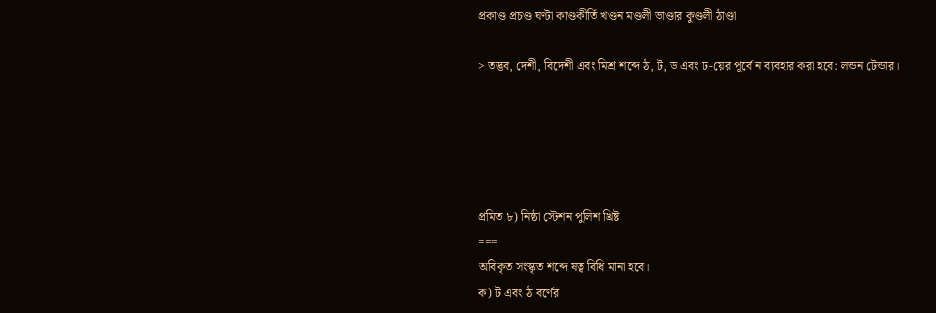প্রকাণ্ড প্রচণ্ড ঘণ্টা কাণ্ডকীর্তি খণ্ডন মণ্ডলী ভাণ্ডার কুণ্ডলী ঠাণ্ডা

> তদ্ভব, দেশী, বিদেশী এবং মিশ্র শব্দে ঠ, ট, ড এবং ঢ-য়ের পূর্বে ন ব্যবহার করা হবে: লন্ডন টেন্ডার।





প্রমিত ৮) নিষ্ঠা স্টেশন পুলিশ খ্রিষ্ট
===
অবিকৃত সংস্কৃত শব্দে ষত্ব বিধি মানা হবে।
ক) ট এবং ঠ বর্ণের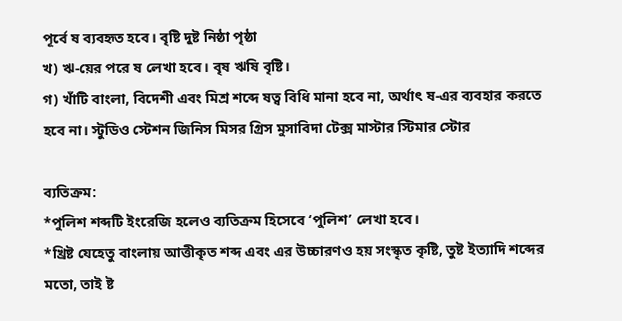পূর্বে ষ ব্যবহৃত হবে। বৃষ্টি দুষ্ট নিষ্ঠা পৃষ্ঠা
খ) ঋ-য়ের পরে ষ লেখা হবে। বৃষ ঋষি বৃষ্টি।
গ) খাঁটি বাংলা, বিদেশী এবং মিশ্র শব্দে ষত্ব বিধি মানা হবে না, অর্থাৎ ষ-এর ব্যবহার করতে হবে না। স্টুডিও স্টেশন জিনিস মিসর গ্রিস মুসাবিদা টেক্স মাস্টার স্টিমার স্টোর

ব্যতিক্রম:
*পুলিশ শব্দটি ইংরেজি হলেও ব্যতিক্রম হিসেবে ‘পুলিশ’ লেখা হবে।
*খ্রিষ্ট যেহেতু বাংলায় আত্তীকৃত শব্দ এবং এর উচ্চারণও হয় সংস্কৃত কৃষ্টি, তুষ্ট ইত্যাদি শব্দের মতো, তাই ষ্ট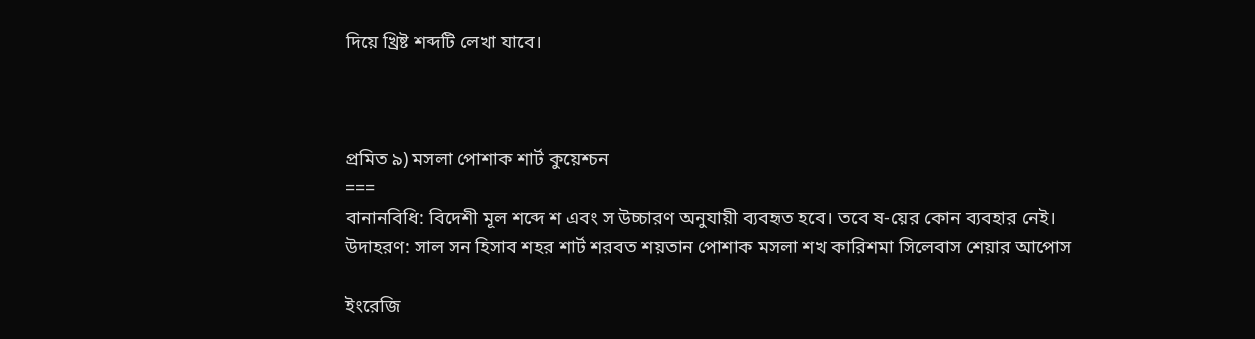দিয়ে খ্রিষ্ট শব্দটি লেখা যাবে।



প্রমিত ৯) মসলা পোশাক শার্ট কুয়েশ্চন
===
বানানবিধি: বিদেশী মূল শব্দে শ এবং স উচ্চারণ অনুযায়ী ব্যবহৃত হবে। তবে ষ-য়ের কোন ব্যবহার নেই।
উদাহরণ: সাল সন হিসাব শহর শার্ট শরবত শয়তান পোশাক মসলা শখ কারিশমা সিলেবাস শেয়ার আপোস

ইংরেজি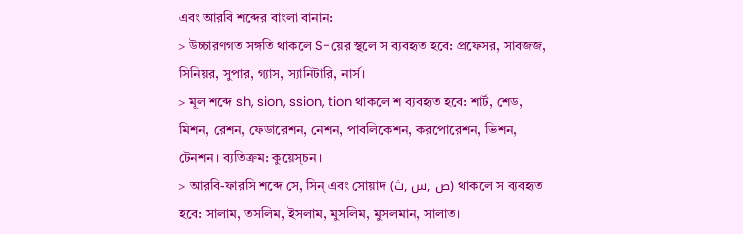এবং আরবি শব্দের বাংলা বানান:
> উচ্চারণগত সঙ্গতি থাকলে S-য়ের স্থলে স ব্যবহৃত হবে: প্রফেসর, সাবজজ, সিনিয়র, সুপার, গ্যাস, স্যানিটারি, নার্স।
> মূল শব্দে sh, sion, ssion, tion থাকলে শ ব্যবহৃত হবে: শার্ট, শেড, মিশন, রেশন, ফেডারেশন, নেশন, পাবলিকেশন, করপোরেশন, ভিশন, টেনশন। ব্যতিক্রম: কুয়েস্চন।
> আরবি-ফারসি শব্দে সে, সিন্ এবং সোয়াদ (ص ,س ,ث) থাকলে স ব্যবহৃত হবে: সালাম, তসলিম, ইসলাম, মুসলিম, মুসলমান, সালাত।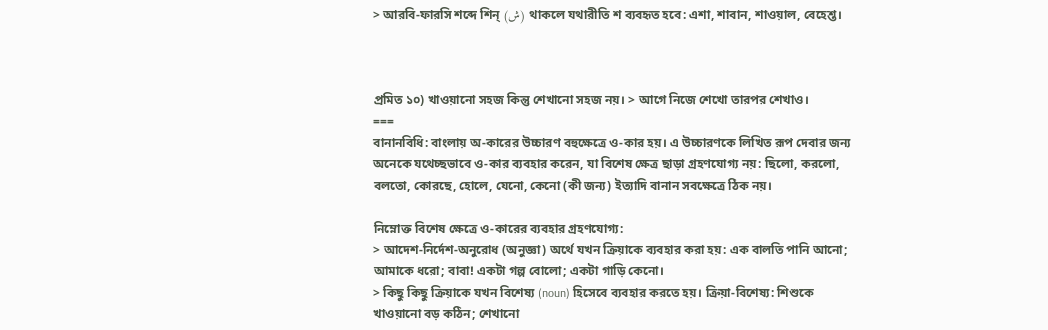> আরবি-ফারসি শব্দে শিন্ (ش) থাকলে যথারীতি শ ব্যবহৃত হবে: এশা, শাবান, শাওয়াল, বেহেশ্ত।



প্রমিত ১০) খাওয়ানো সহজ কিন্তু শেখানো সহজ নয়। > আগে নিজে শেখো তারপর শেখাও।
===
বানানবিধি: বাংলায় অ-কারের উচ্চারণ বহুক্ষেত্রে ও-কার হয়। এ উচ্চারণকে লিখিত রূপ দেবার জন্য অনেকে যথেচ্ছভাবে ও-কার ব্যবহার করেন, যা বিশেষ ক্ষেত্র ছাড়া গ্রহণযোগ্য নয়: ছিলো, করলো, বলতো, কোরছে, হোলে, যেনো, কেনো (কী জন্য) ইত্যাদি বানান সবক্ষেত্রে ঠিক নয়।

নিম্নোক্ত বিশেষ ক্ষেত্রে ও-কারের ব্যবহার গ্রহণযোগ্য:
> আদেশ-নির্দেশ-অনুরোধ (অনুজ্ঞা) অর্থে যখন ক্রিয়াকে ব্যবহার করা হয়: এক বালতি পানি আনো; আমাকে ধরো; বাবা! একটা গল্প বোলো; একটা গাড়ি কেনো।
> কিছু কিছু ক্রিয়াকে যখন বিশেষ্য (noun) হিসেবে ব্যবহার করতে হয়। ক্রিয়া-বিশেষ্য: শিশুকে খাওয়ানো বড় কঠিন; শেখানো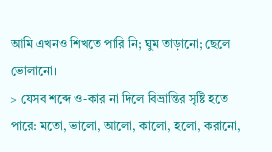আমি এখনও শিখতে পারি নি; ঘুম তাড়ানো; ছেলে ভোলানো।
> যেসব শব্দে ও-কার না দিলে বিভ্রান্তির সৃষ্টি হতে পারে: মতো, ভালো, আলো, কালো, হলো, করানো,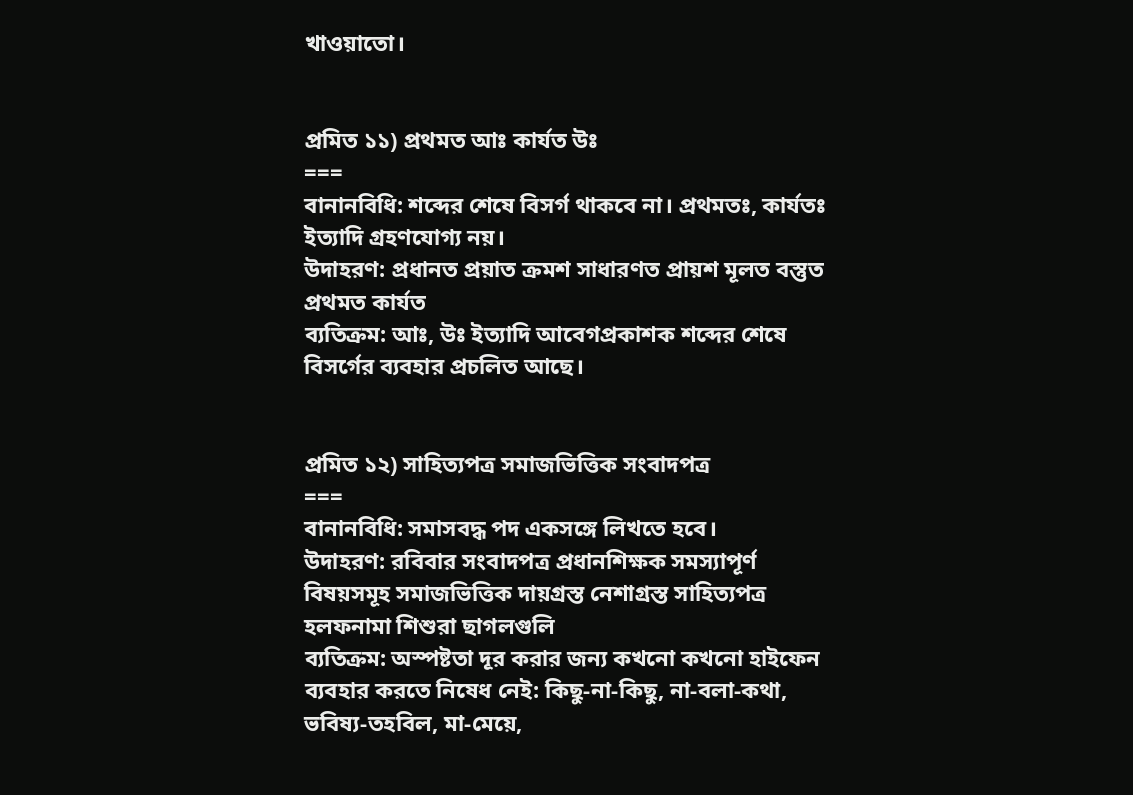খাওয়াতো।


প্রমিত ১১) প্রথমত আঃ কার্যত উঃ
===
বানানবিধি: শব্দের শেষে বিসর্গ থাকবে না। প্রথমতঃ, কার্যতঃ ইত্যাদি গ্রহণযোগ্য নয়।
উদাহরণ: প্রধানত প্রয়াত ক্রমশ সাধারণত প্রায়শ মূলত বস্তুত প্রথমত কার্যত
ব্যতিক্রম: আঃ, উঃ ইত্যাদি আবেগপ্রকাশক শব্দের শেষে বিসর্গের ব্যবহার প্রচলিত আছে।


প্রমিত ১২) সাহিত্যপত্র সমাজভিত্তিক সংবাদপত্র
===
বানানবিধি: সমাসবদ্ধ পদ একসঙ্গে লিখতে হবে।
উদাহরণ: রবিবার সংবাদপত্র প্রধানশিক্ষক সমস্যাপূর্ণ বিষয়সমূহ সমাজভিত্তিক দায়গ্রস্ত নেশাগ্রস্ত সাহিত্যপত্র হলফনামা শিশুরা ছাগলগুলি
ব্যতিক্রম: অস্পষ্টতা দূর করার জন্য কখনো কখনো হাইফেন ব্যবহার করতে নিষেধ নেই: কিছু-না-কিছু, না-বলা-কথা, ভবিষ্য-তহবিল, মা-মেয়ে,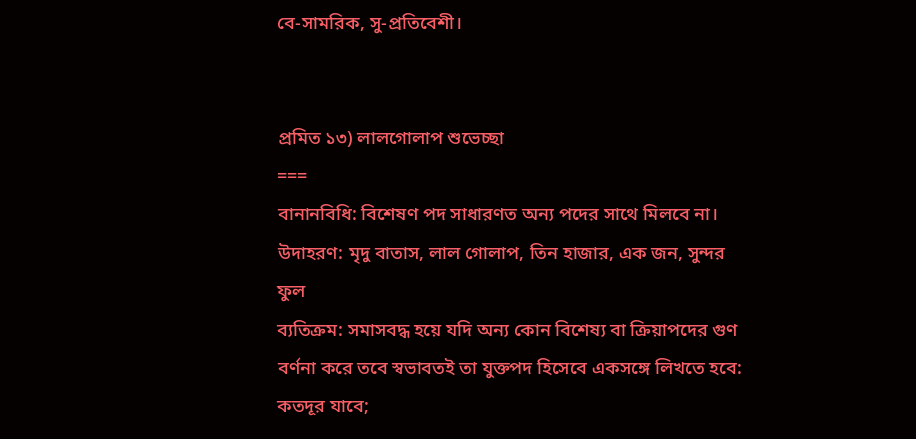বে-সামরিক, সু-প্রতিবেশী।


প্রমিত ১৩) লালগোলাপ শুভেচ্ছা
===
বানানবিধি: বিশেষণ পদ সাধারণত অন্য পদের সাথে মিলবে না।
উদাহরণ: মৃদু বাতাস, লাল গোলাপ, তিন হাজার, এক জন, সুন্দর ফুল
ব্যতিক্রম: সমাসবদ্ধ হয়ে যদি অন্য কোন বিশেষ্য বা ক্রিয়াপদের গুণ বর্ণনা করে তবে স্বভাবতই তা যুক্তপদ হিসেবে একসঙ্গে লিখতে হবে: কতদূর যাবে;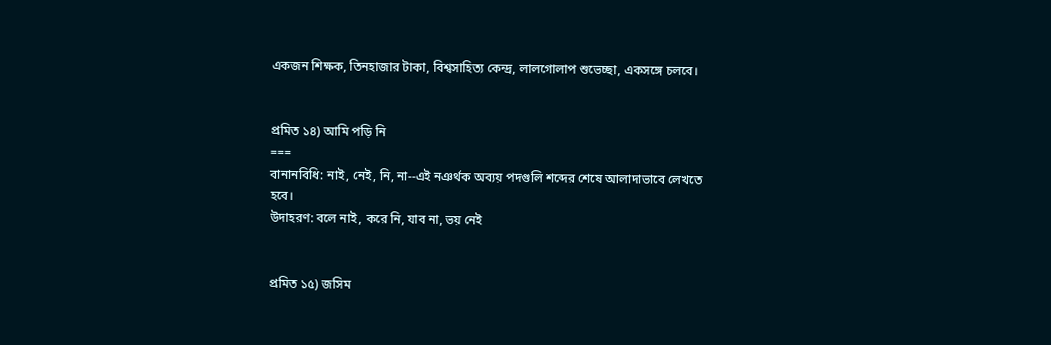একজন শিক্ষক, তিনহাজার টাকা, বিশ্বসাহিত্য কেন্দ্র, লালগোলাপ শুভেচ্ছা, একসঙ্গে চলবে।


প্রমিত ১৪) আমি পড়ি নি
===
বানানবিধি: নাই, নেই, নি, না--এই নঞর্থক অব্যয় পদগুলি শব্দের শেষে আলাদাভাবে লেখতে হবে।
উদাহরণ: বলে নাই, করে নি, যাব না, ভয় নেই


প্রমিত ১৫) জসিম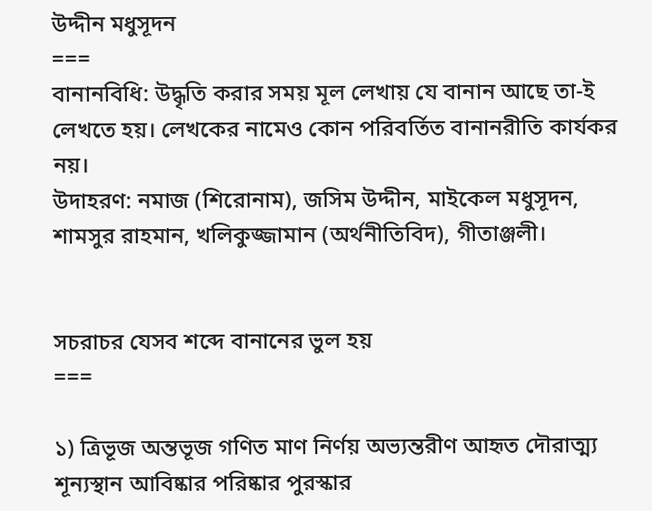উদ্দীন মধুসূদন
===
বানানবিধি: উদ্ধৃতি করার সময় মূল লেখায় যে বানান আছে তা-ই লেখতে হয়। লেখকের নামেও কোন পরিবর্তিত বানানরীতি কার্যকর নয়।
উদাহরণ: নমাজ (শিরোনাম), জসিম উদ্দীন, মাইকেল মধুসূদন, শামসুর রাহমান, খলিকুজ্জামান (অর্থনীতিবিদ), গীতাঞ্জলী।


সচরাচর যেসব শব্দে বানানের ভুল হয়
===

১) ত্রিভূজ অন্তভূজ গণিত মাণ নির্ণয় অভ্যন্তরীণ আহৃত দৌরাত্ম্য শূন্যস্থান আবিষ্কার পরিষ্কার পুরস্কার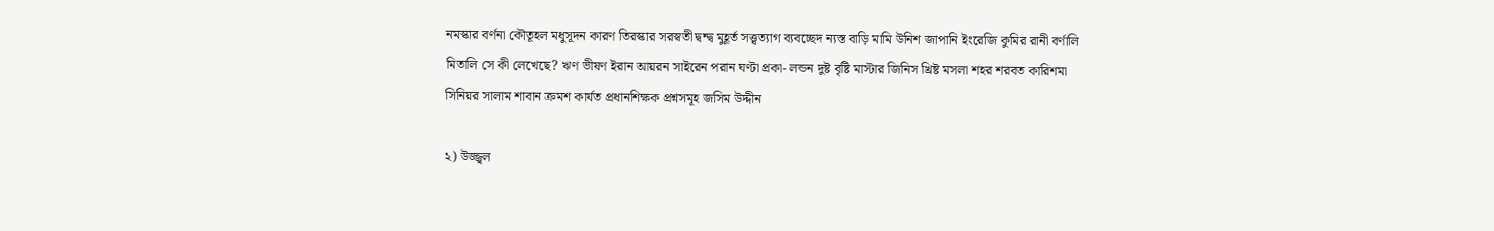নমস্কার বর্ণনা কৌতূহল মধুসূদন কারণ তিরস্কার সরস্বতী দ্বন্দ্ব মুহূর্ত সত্ত্বত্যাগ ব্যবচ্ছেদ ন্যস্ত বাড়ি মামি উনিশ জাপানি ইংরেজি কুমির রানী বর্ণালি মিতালি সে কী লেখেছে? ঋণ ভীষণ ইরান আয়রন সাইরেন পরান ঘণ্টা প্রকা- লন্ডন দুষ্ট বৃষ্টি মাস্টার জিনিস খ্রিষ্ট মসলা শহর শরবত কারিশমা সিনিয়র সালাম শাবান ক্রমশ কার্যত প্রধানশিক্ষক প্রশ্নসমূহ জসিম উদ্দীন

২) উজ্জ্বল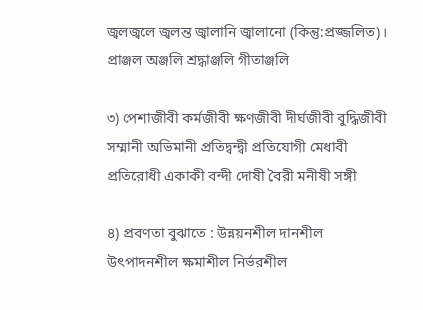জ্বলজ্বলে জ্বলন্ত জ্বালানি জ্বালানো (কিন্তু:প্রজ্জলিত)।
প্রাঞ্জল অঞ্জলি শ্রদ্ধাঞ্জলি গীতাঞ্জলি

৩) পেশাজীবী কর্মজীবী ক্ষণজীবী দীর্ঘজীবী বুদ্ধিজীবী সম্মানী অভিমানী প্রতিদ্বন্দ্বী প্রতিযোগী মেধাবী প্রতিরোধী একাকী বন্দী দোষী বৈরী মনীষী সঙ্গী

৪) প্রবণতা বুঝাতে : উন্নয়নশীল দানশীল উৎপাদনশীল ক্ষমাশীল নির্ভরশীল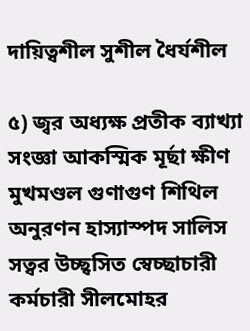দায়িত্বশীল সুশীল ধৈর্যশীল

৫) জ্বর অধ্যক্ষ প্রতীক ব্যাখ্যা সংজ্ঞা আকস্মিক মূর্ছা ক্ষীণ মুখমণ্ডল গুণাগুণ শিথিল অনুরণন হাস্যাস্পদ সালিস সত্বর উচ্ছ্বসিত স্বেচ্ছাচারী কর্মচারী সীলমোহর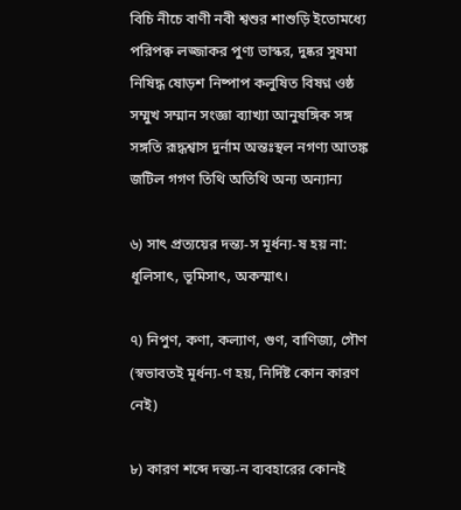বিচি নীচে বাণী নবী শ্বশুর শাশুড়ি ইতোমধ্যে পরিপক্ব লজ্জাকর পুণ্য ভাস্কর, দুষ্কর সুষমা নিষিদ্ধ ষোড়শ নিষ্পাপ কলুষিত বিষণ্ন ওষ্ঠ সম্মুখ সম্মান সংজ্ঞা ব্যাখ্যা আনুষঙ্গিক সঙ্গ সঙ্গতি রূদ্ধশ্বাস দুর্নাম অন্তঃস্থল নগণ্য আতঙ্ক জটিল গগণ তিথি অতিথি অন্য অন্যান্য

৬) সাৎ প্রত্যয়ের দন্ত্য-স মূর্ধন্য-ষ হয় না: ধূলিসাৎ, ভূমিসাৎ, অকস্মাৎ।

৭) নিপুণ, কণা, কল্যাণ, গুণ, বাণিজ্য, গৌণ (স্বভাবতই মূর্ধন্য-ণ হয়, নির্দিষ্ট কোন কারণ নেই)

৮) কারণ শব্দে দন্ত্য-ন ব্যবহারের কোনই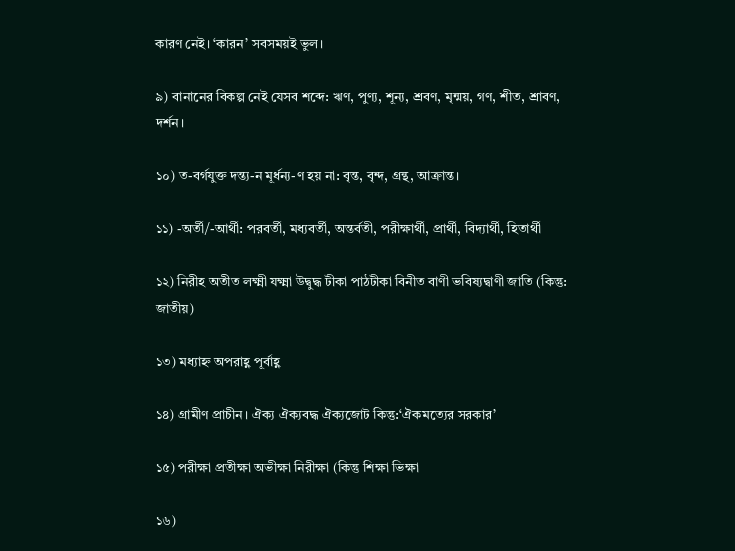কারণ নেই। ‘কারন’ সবসময়ই ভুল।

৯) বানানের বিকল্প নেই যেসব শব্দে: ঋণ, পুণ্য, শূন্য, শ্রবণ, মৃন্ময়, গণ, শীত, শ্রাবণ, দর্শন।

১০) ত-বর্গযুক্ত দন্ত্য-ন মূর্ধন্য-ণ হয় না: বৃন্ত, বৃন্দ, গ্রন্থ, আক্রান্ত।

১১) -অর্তী/-আর্থী: পরবর্তী, মধ্যবর্তী, অন্তর্বতী, পরীক্ষার্থী, প্রার্থী, বিদ্যার্থী, হিতার্থী

১২) নিরীহ অতীত লক্ষ্মী যক্ষ্মা উদ্বুদ্ধ টীকা পাঠটীকা বিনীত বাণী ভবিষ্যদ্বাণী জাতি (কিন্তু: জাতীয়)

১৩) মধ্যাহ্ন অপরাহ্ণ পূর্বাহ্ণ

১৪) গ্রামীণ প্রাচীন। ঐক্য ঐক্যবদ্ধ ঐক্যজোট কিন্তু:‘ঐকমত্যের সরকার’

১৫) পরীক্ষা প্রতীক্ষা অভীক্ষা নিরীক্ষা (কিন্তু শিক্ষা ভিক্ষা

১৬)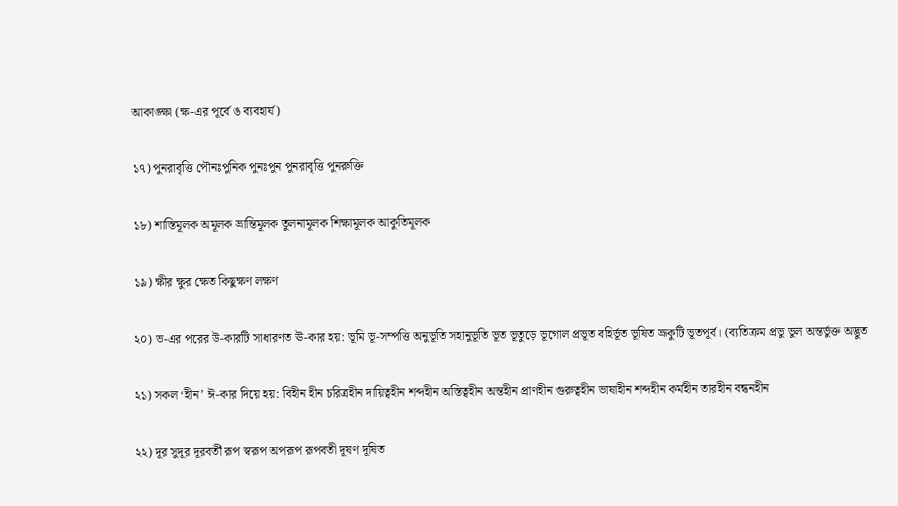আকাঙ্ক্ষা (ক্ষ-এর পূর্বে ঙ ব্যবহার্য)

১৭) পুনরাবৃত্তি পৌনঃপুনিক পুনঃপুন পুনরাবৃত্তি পুনরুক্তি

১৮) শাস্তিমূলক অমূলক ভ্রান্তিমূলক তুলনামূলক শিক্ষামূলক আকুতিমূলক

১৯) ক্ষীর ক্ষুর ক্ষেত কিছুক্ষণ লক্ষণ

২০) ভ-এর পরের উ-কারটি সাধারণত ঊ-কার হয়: ভূমি ভূ-সম্পত্তি অনুভূতি সহানুভূতি ভূত ভূতুড়ে ভূগোল প্রভূত বহির্ভূত ভূষিত ভ্রূকুটি ভূতপূর্ব। (ব্যতিক্রম প্রভু ভুল অন্তর্ভুক্ত অদ্ভুত

২১) সকল ‘হীন’ ঈ-কার দিয়ে হয়: বিহীন হীন চরিত্রহীন দায়িত্বহীন শব্দহীন অস্তিত্বহীন অন্তহীন প্রাণহীন গুরুত্বহীন ভাষাহীন শব্দহীন কর্মহীন তারহীন বন্ধনহীন

২২) দূর সুদূর দূরবর্তী রূপ স্বরূপ অপরূপ রূপবতী দূষণ দূষিত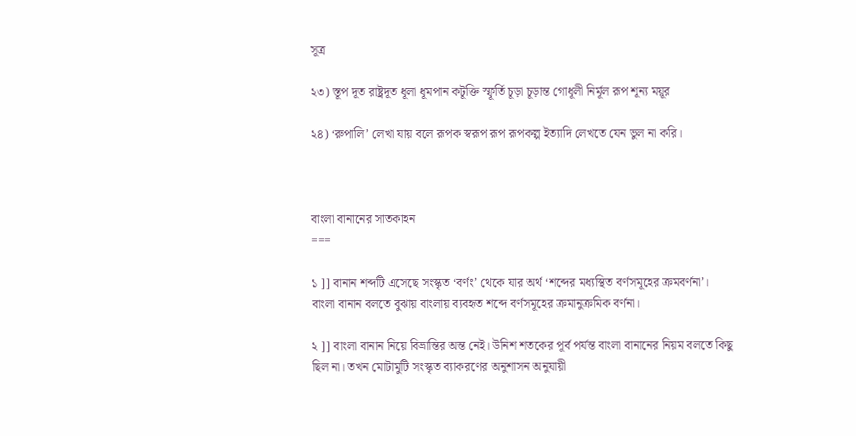সূত্র

২৩) স্তূপ দূত রাষ্ট্রদূত ধূলা ধূমপান কটূক্তি স্ফূর্তি চূড়া চূড়ান্ত গোধূলী নির্মূল রূপ শূন্য ময়ূর

২৪) ‘রুপালি’ লেখা যায় বলে রূপক স্বরূপ রূপ রূপকল্প ইত্যাদি লেখতে যেন ভুল না করি।



বাংলা বানানের সাতকাহন
===

১ ]] বানান শব্দটি এসেছে সংস্কৃত ‘বর্ণং’ থেকে যার অর্থ ‘শব্দের মধ্যস্থিত বর্ণসমূহের ক্রমবর্ণনা’।
বাংলা বানান বলতে বুঝায় বাংলায় ব্যবহৃত শব্দে বর্ণসমূহের ক্রমানুক্রমিক বর্ণনা।

২ ]] বাংলা বানান নিয়ে বিভ্রান্তির অন্ত নেই। উনিশ শতকের পূর্ব পর্যন্ত বাংলা বানানের নিয়ম বলতে কিছু ছিল না। তখন মোটামুটি সংস্কৃত ব্যাকরণের অনুশাসন অনুযায়ী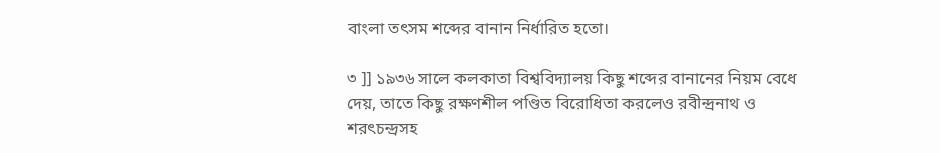বাংলা তৎসম শব্দের বানান নির্ধারিত হতো।

৩ ]] ১৯৩৬ সালে কলকাতা বিশ্ববিদ্যালয় কিছু শব্দের বানানের নিয়ম বেধে দেয়, তাতে কিছু রক্ষণশীল পণ্ডিত বিরোধিতা করলেও রবীন্দ্রনাথ ও শরৎচন্দ্রসহ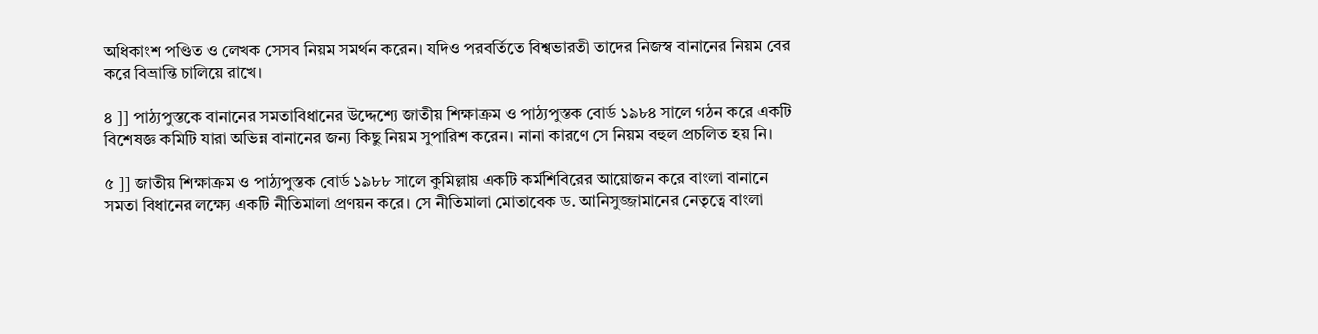অধিকাংশ পণ্ডিত ও লেখক সেসব নিয়ম সমর্থন করেন। যদিও পরবর্তিতে বিশ্বভারতী তাদের নিজস্ব বানানের নিয়ম বের করে বিভ্রান্তি চালিয়ে রাখে।

৪ ]] পাঠ্যপুস্তকে বানানের সমতাবিধানের উদ্দেশ্যে জাতীয় শিক্ষাক্রম ও পাঠ্যপুস্তক বোর্ড ১৯৮৪ সালে গঠন করে একটি বিশেষজ্ঞ কমিটি যারা অভিন্ন বানানের জন্য কিছু নিয়ম সুপারিশ করেন। নানা কারণে সে নিয়ম বহুল প্রচলিত হয় নি।

৫ ]] জাতীয় শিক্ষাক্রম ও পাঠ্যপুস্তক বোর্ড ১৯৮৮ সালে কুমিল্লায় একটি কর্মশিবিরের আয়োজন করে বাংলা বানানে সমতা বিধানের লক্ষ্যে একটি নীতিমালা প্রণয়ন করে। সে নীতিমালা মোতাবেক ড. আনিসুজ্জামানের নেতৃত্বে বাংলা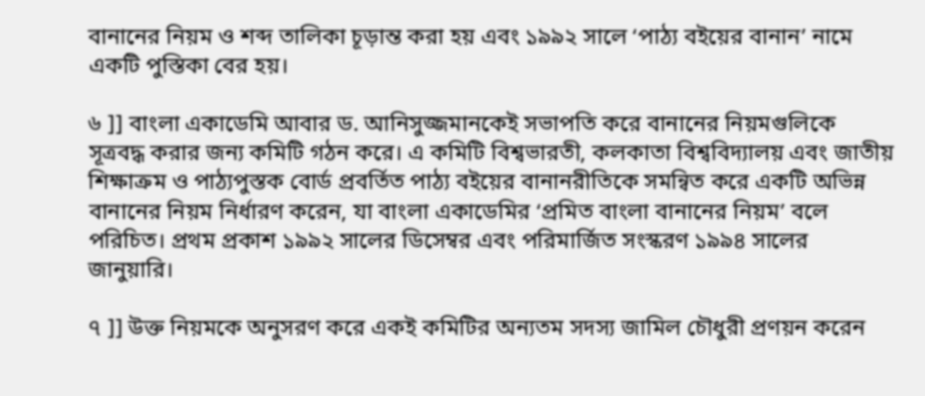বানানের নিয়ম ও শব্দ তালিকা চূড়ান্ত করা হয় এবং ১৯৯২ সালে ‘পাঠ্য বইয়ের বানান’ নামে একটি পুস্তিকা বের হয়।

৬ ]] বাংলা একাডেমি আবার ড. আনিসুজ্জমানকেই সভাপতি করে বানানের নিয়মগুলিকে সূত্রবদ্ধ করার জন্য কমিটি গঠন করে। এ কমিটি বিশ্বভারতী, কলকাতা বিশ্ববিদ্যালয় এবং জাতীয় শিক্ষাক্রম ও পাঠ্যপুস্তক বোর্ড প্রবর্তিত পাঠ্য বইয়ের বানানরীতিকে সমন্বিত করে একটি অভিন্ন বানানের নিয়ম নির্ধারণ করেন, যা বাংলা একাডেমির ‘প্রমিত বাংলা বানানের নিয়ম’ বলে পরিচিত। প্রথম প্রকাশ ১৯৯২ সালের ডিসেম্বর এবং পরিমার্জিত সংস্করণ ১৯৯৪ সালের জানুয়ারি।

৭ ]] উক্ত নিয়মকে অনুসরণ করে একই কমিটির অন্যতম সদস্য জামিল চৌধুরী প্রণয়ন করেন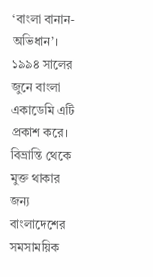‘বাংলা বানান-অভিধান’। ১৯৯৪ সালের জুনে বাংলা একাডেমি এটি প্রকাশ করে। বিভ্রান্তি থেকে মুক্ত থাকার জন্য বাংলাদেশের সমসাময়িক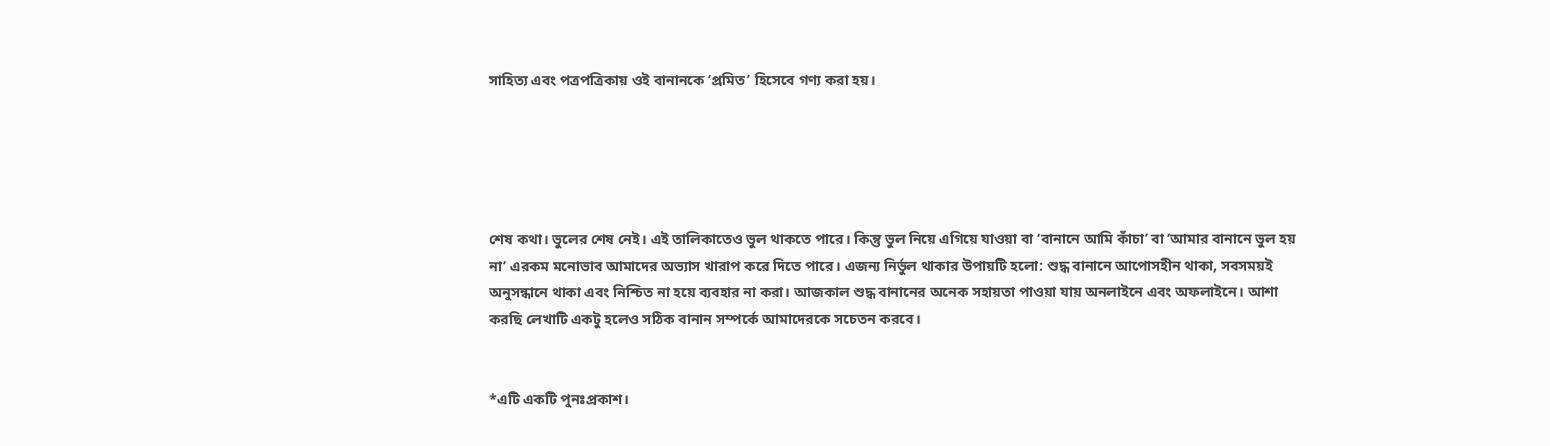সাহিত্য এবং পত্রপত্রিকায় ওই বানানকে ‘প্রমিত’ হিসেবে গণ্য করা হয়।





শেষ কথা। ভুলের শেষ নেই। এই তালিকাতেও ভুল থাকতে পারে। কিন্তু ভুল নিয়ে এগিয়ে যাওয়া বা ‘বানানে আমি কাঁচা’ বা ‘আমার বানানে ভুল হয় না’ এরকম মনোভাব আমাদের অভ্যাস খারাপ করে দিতে পারে। এজন্য নির্ভুল থাকার উপায়টি হলো: শুদ্ধ বানানে আপোসহীন থাকা, সবসময়ই অনুসন্ধানে থাকা এবং নিশ্চিত না হয়ে ব্যবহার না করা। আজকাল শুদ্ধ বানানের অনেক সহায়তা পাওয়া যায় অনলাইনে এবং অফলাইনে। আশা করছি লেখাটি একটু হলেও সঠিক বানান সম্পর্কে আমাদেরকে সচেতন করবে।


*এটি একটি পুনঃপ্রকাশ।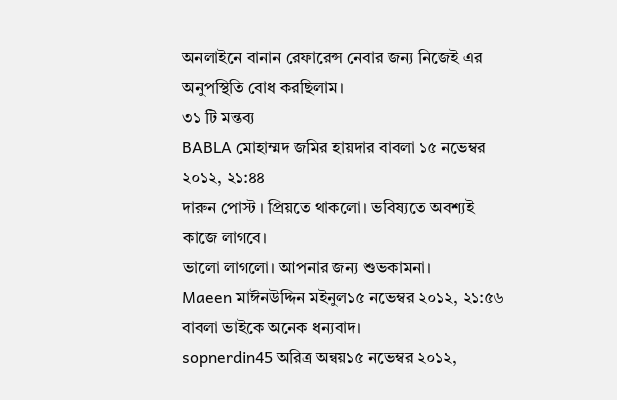অনলাইনে বানান রেফারেন্স নেবার জন্য নিজেই এর অনুপস্থিতি বোধ করছিলাম।
৩১ টি মন্তব্য
BABLA মোহাম্মদ জমির হায়দার বাবলা ১৫ নভেম্বর ২০১২, ২১:৪৪
দারুন পোস্ট । প্রিয়তে থাকলো। ভবিষ্যতে অবশ্যই কাজে লাগবে।
ভালো লাগলো। আপনার জন্য শুভকামনা।
Maeen মাঈনউদ্দিন মইনুল১৫ নভেম্বর ২০১২, ২১:৫৬
বাবলা ভাইকে অনেক ধন্যবাদ।
sopnerdin45 অরিত্র অন্বয়১৫ নভেম্বর ২০১২,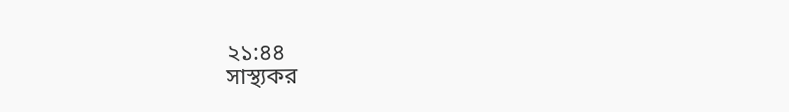২১:৪৪
সাস্থ্যকর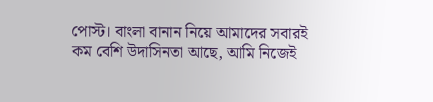পোস্ট। বাংলা বানান নিয়ে আমাদের সবারই কম বেশি উদাসিনতা আছে, আমি নিজেই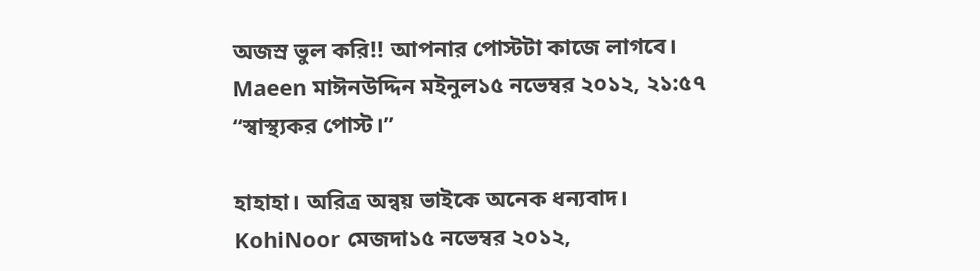অজস্র ভুল করি!! আপনার পোস্টটা কাজে লাগবে।
Maeen মাঈনউদ্দিন মইনুল১৫ নভেম্বর ২০১২, ২১:৫৭
“স্বাস্থ্যকর পোস্ট।”

হাহাহা। অরিত্র অন্বয় ভাইকে অনেক ধন্যবাদ।
KohiNoor মেজদা১৫ নভেম্বর ২০১২,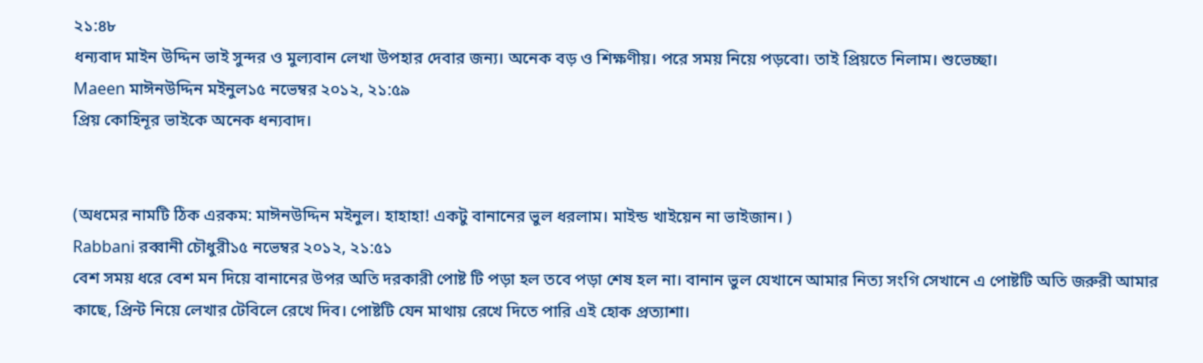২১:৪৮
ধন্যবাদ মাইন উদ্দিন ভাই সুন্দর ও মুল্যবান লেখা উপহার দেবার জন্য। অনেক বড় ও শিক্ষণীয়। পরে সময় নিয়ে পড়বো। তাই প্রিয়তে নিলাম। শুভেচ্ছা।
Maeen মাঈনউদ্দিন মইনুল১৫ নভেম্বর ২০১২, ২১:৫৯
প্রিয় কোহিনূর ভাইকে অনেক ধন্যবাদ।


(অধমের নামটি ঠিক এরকম: মাঈনউদ্দিন মইনুল। হাহাহা! একটু বানানের ভুল ধরলাম। মাইন্ড খাইয়েন না ভাইজান। )
Rabbani রব্বানী চৌধুরী১৫ নভেম্বর ২০১২, ২১:৫১
বেশ সময় ধরে বেশ মন দিয়ে বানানের উপর অতি দরকারী পোষ্ট টি পড়া হল তবে পড়া শেষ হল না। বানান ভুল যেখানে আমার নিত্য সংগি সেখানে এ পোষ্টটি অতি জরুরী আমার কাছে, প্রিন্ট নিয়ে লেখার টেবিলে রেখে দিব। পোষ্টটি যেন মাথায় রেখে দিতে পারি এই হোক প্রত্যাশা।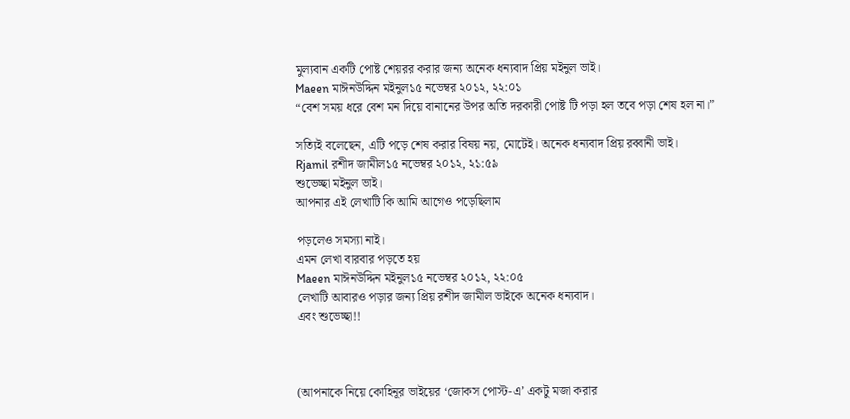মুল্যবান একটি পোষ্ট শেয়রর করার জন্য অনেক ধন্যবাদ প্রিয় মইনুল ভাই।
Maeen মাঈনউদ্দিন মইনুল১৫ নভেম্বর ২০১২, ২২:০১
“বেশ সময় ধরে বেশ মন দিয়ে বানানের উপর অতি দরকারী পোষ্ট টি পড়া হল তবে পড়া শেষ হল না।”

সত্যিই বলেছেন, এটি পড়ে শেষ করার বিষয় নয়, মোটেই। অনেক ধন্যবাদ প্রিয় রব্বানী ভাই।
Rjamil রশীদ জামীল১৫ নভেম্বর ২০১২, ২১:৫৯
শুভেচ্ছা মইনুল ভাই।
আপনার এই লেখাটি কি আমি আগেও পড়েছিলাম

পড়লেও সমস্যা নাই।
এমন লেখা বারবার পড়তে হয়
Maeen মাঈনউদ্দিন মইনুল১৫ নভেম্বর ২০১২, ২২:০৫
লেখাটি আবারও পড়ার জন্য প্রিয় রশীদ জামীল ভাইকে অনেক ধন্যবাদ।
এবং শুভেচ্ছা!!



(আপনাকে নিয়ে কোহিনূর ভাইয়ের ‘জোকস পোস্ট-এ’ একটু মজা করার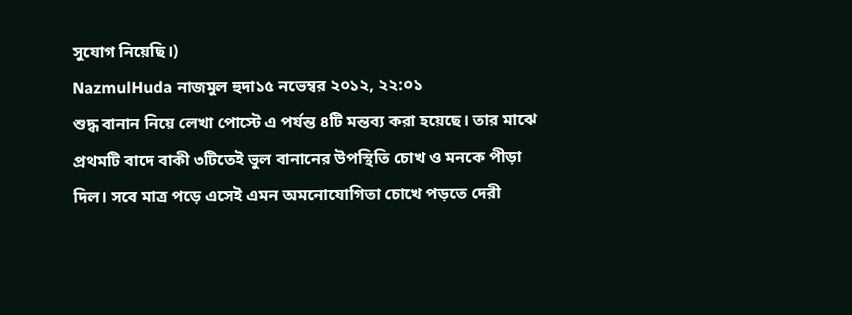সুযোগ নিয়েছি।)
NazmulHuda নাজমুল হুদা১৫ নভেম্বর ২০১২, ২২:০১
শুদ্ধ বানান নিয়ে লেখা পোস্টে এ পর্যন্ত ৪টি মন্তব্য করা হয়েছে। তার মাঝে প্রথমটি বাদে বাকী ৩টিতেই ভুল বানানের উপস্থিতি চোখ ও মনকে পীড়া দিল। সবে মাত্র পড়ে এসেই এমন অমনোযোগিতা চোখে পড়তে দেরী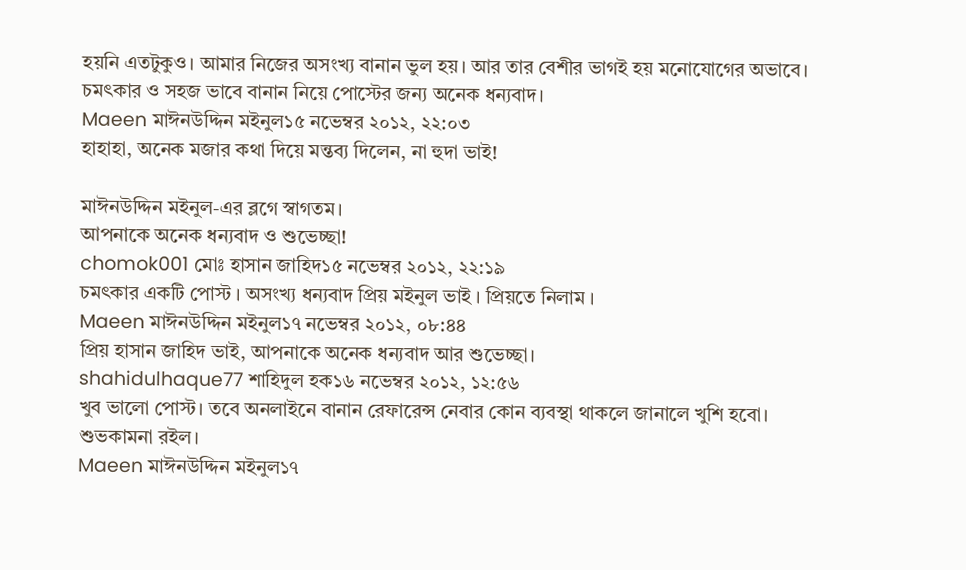হয়নি এতটুকুও। আমার নিজের অসংখ্য বানান ভুল হয়। আর তার বেশীর ভাগই হয় মনোযোগের অভাবে।
চমৎকার ও সহজ ভাবে বানান নিয়ে পোস্টের জন্য অনেক ধন্যবাদ।
Maeen মাঈনউদ্দিন মইনুল১৫ নভেম্বর ২০১২, ২২:০৩
হাহাহা, অনেক মজার কথা দিয়ে মন্তব্য দিলেন, না হুদা ভাই!

মাঈনউদ্দিন মইনুল-এর ব্লগে স্বাগতম।
আপনাকে অনেক ধন্যবাদ ও শুভেচ্ছা!
chomok001 মোঃ হাসান জাহিদ১৫ নভেম্বর ২০১২, ২২:১৯
চমৎকার একটি পোস্ট । অসংখ্য ধন্যবাদ প্রিয় মইনুল ভাই । প্রিয়তে নিলাম ।
Maeen মাঈনউদ্দিন মইনুল১৭ নভেম্বর ২০১২, ০৮:৪৪
প্রিয় হাসান জাহিদ ভাই, আপনাকে অনেক ধন্যবাদ আর শুভেচ্ছা।
shahidulhaque77 শাহিদুল হক১৬ নভেম্বর ২০১২, ১২:৫৬
খুব ভালো পোস্ট। তবে অনলাইনে বানান রেফারেন্স নেবার কোন ব্যবস্থা থাকলে জানালে খুশি হবো।
শুভকামনা রইল।
Maeen মাঈনউদ্দিন মইনুল১৭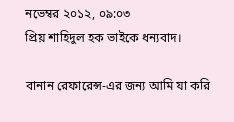নভেম্বর ২০১২, ০৯:০৩
প্রিয় শাহিদুল হক ভাইকে ধন্যবাদ।

বানান রেফারেন্স-এর জন্য আমি যা করি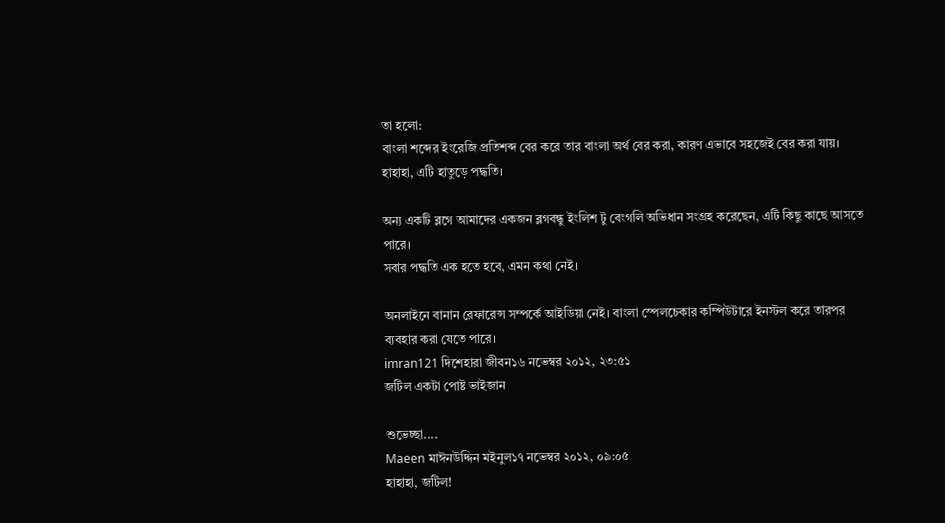তা হলো:
বাংলা শব্দের ইংরেজি প্রতিশব্দ বের করে তার বাংলা অর্থ বের করা, কারণ এভাবে সহজেই বের করা যায়। হাহাহা, এটি হাতুড়ে পদ্ধতি।

অন্য একটি ব্লগে আমাদের একজন ব্লগবন্ধু ইংলিশ টু বেংগলি অভিধান সংগ্রহ করেছেন, এটি কিছু কাছে আসতে পারে।
সবার পদ্ধতি এক হতে হবে, এমন কথা নেই।

অনলাইনে বানান রেফারেন্স সম্পর্কে আইডিয়া নেই। বাংলা স্পেলচেকার কম্পিউটারে ইনস্টল করে তারপর ব্যবহার করা যেতে পারে।
imran121 দিশেহারা জীবন১৬ নভেম্বর ২০১২, ২৩:৫১
জটিল একটা পোষ্ট ভাইজান

শুভেচ্ছা....
Maeen মাঈনউদ্দিন মইনুল১৭ নভেম্বর ২০১২, ০৯:০৫
হাহাহা, জটিল!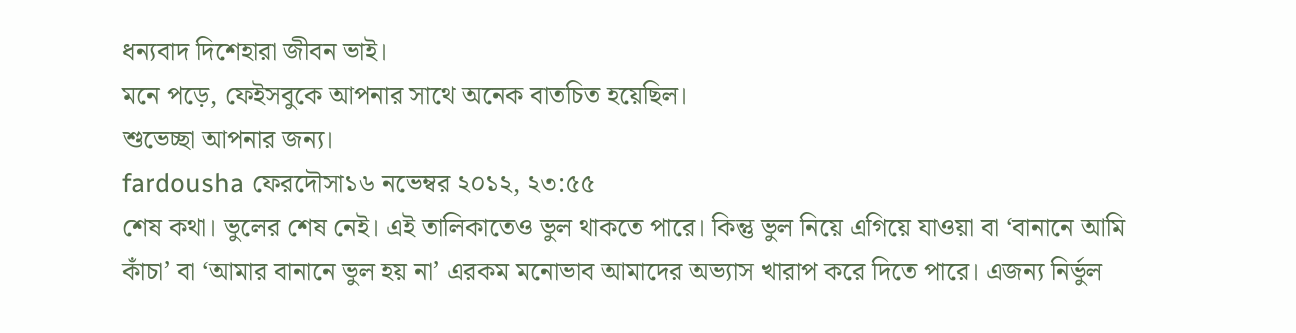ধন্যবাদ দিশেহারা জীবন ভাই।
মনে পড়ে, ফেইসবুকে আপনার সাথে অনেক বাতচিত হয়েছিল।
শুভেচ্ছা আপনার জন্য।
fardousha ফেরদৌসা১৬ নভেম্বর ২০১২, ২৩:৫৫
শেষ কথা। ভুলের শেষ নেই। এই তালিকাতেও ভুল থাকতে পারে। কিন্তু ভুল নিয়ে এগিয়ে যাওয়া বা ‘বানানে আমি কাঁচা’ বা ‘আমার বানানে ভুল হয় না’ এরকম মনোভাব আমাদের অভ্যাস খারাপ করে দিতে পারে। এজন্য নির্ভুল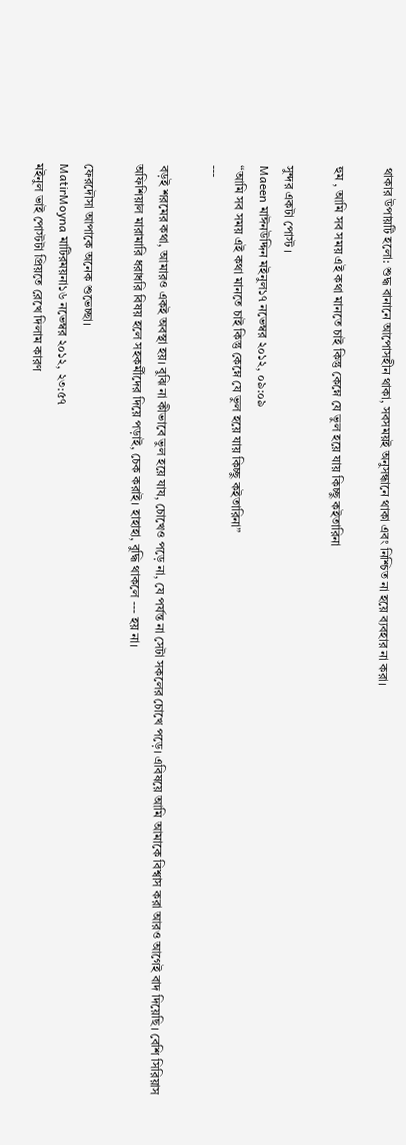থাকার উপায়টি হলো: শুদ্ধ বানানে আপোসহীন থাকা, সবসময়ই অনুসন্ধানে থাকা এবং নিশ্চিত না হয়ে ব্যবহার না করা।

হুম , আমি সব সময় এই কথা মানতে চাই কিন্তু কেম্নে যে ভুল হয়ে যায় কিচ্ছু কইতারিনা

সুন্দর একটা পোস্ট ।
Maeen মাঈনউদ্দিন মইনুল১৭ নভেম্বর ২০১২, ০৯:০৯
“আমি সব সময় এই কথা মানতে চাই কিন্তু কেম্নে যে ভুল হয়ে যায় কিচ্ছু কইতারিনা”
---

বড়ই শরমের কথা, আমারও একই অবস্থা হয়। বুঝি না কীভাবে ভুল হয়ে যায, চোখেও পড়ে না, যে পর্যন্ত না সেটা সকলের চোখে পড়ে। এবিষয়ে আমি আমাকে বিশ্বাস করা আরও আগেই বাদ দিয়েছি। বেশি সিরিয়াস অফিশিয়াল মারামারি ধরাধরি বিষয় হলে সহকর্মীদের দিয়ে পড়াই, চেক করাই। হাহাহা, বুদ্ধি থাকলে --- হয় না।

ফেরদৌসা আপাকে অনেক শুভেচ্ছা।
MatirMoyna মাটিরময়না১৬ নভেম্বর ২০১২, ২৩:৫৭
মইনুল ভাই পোস্টটা প্রিয়তে রেখে দিলাম কারণ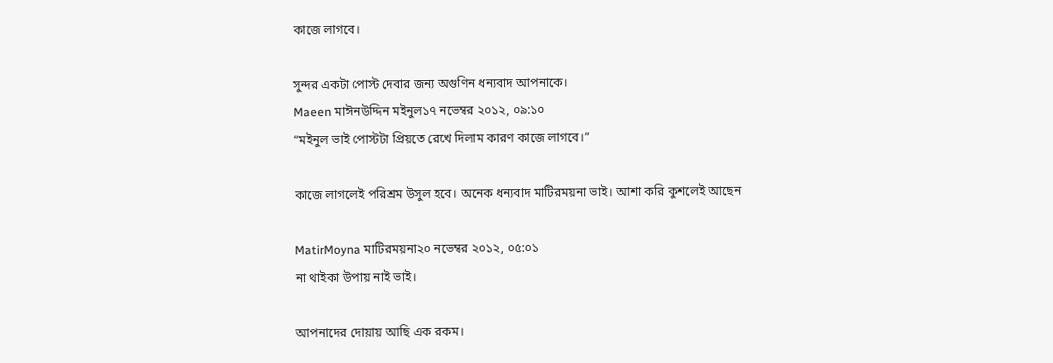কাজে লাগবে।

সুন্দর একটা পোস্ট দেবার জন্য অগুণিন ধন্যবাদ আপনাকে।
Maeen মাঈনউদ্দিন মইনুল১৭ নভেম্বর ২০১২, ০৯:১০
“মইনুল ভাই পোস্টটা প্রিয়তে রেখে দিলাম কারণ কাজে লাগবে।”

কাজে লাগলেই পরিশ্রম উসুল হবে। অনেক ধন্যবাদ মাটিরময়না ভাই। আশা করি কুশলেই আছেন

MatirMoyna মাটিরময়না২০ নভেম্বর ২০১২, ০৫:০১
না থাইকা উপায় নাই ভাই।

আপনাদের দোয়ায় আছি এক রকম।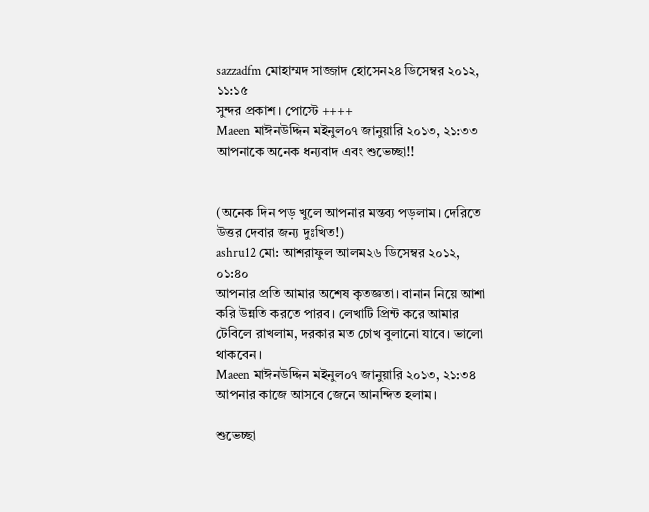sazzadfm মোহাম্মদ সাজ্জাদ হোসেন২৪ ডিসেম্বর ২০১২, ১১:১৫
সুন্দর প্রকাশ। পোস্টে ++++
Maeen মাঈনউদ্দিন মইনুল০৭ জানুয়ারি ২০১৩, ২১:৩৩
আপনাকে অনেক ধন্যবাদ এবং শুভেচ্ছা!!


(অনেক দিন পড় খুলে আপনার মন্তব্য পড়লাম। দেরিতে উত্তর দেবার জন্য দুঃখিত!)
ashru12 মো: আশরাফুল আলম২৬ ডিসেম্বর ২০১২, ০১:৪০
আপনার প্রতি আমার অশেষ কৃতজ্ঞতা। বানান নিয়ে আশা করি উন্নতি করতে পারব। লেখাটি প্রিন্ট করে আমার টেবিলে রাখলাম, দরকার মত চোখ বুলানো যাবে। ভালো থাকবেন।
Maeen মাঈনউদ্দিন মইনুল০৭ জানুয়ারি ২০১৩, ২১:৩৪
আপনার কাজে আসবে জেনে আনন্দিত হলাম।

শুভেচ্ছা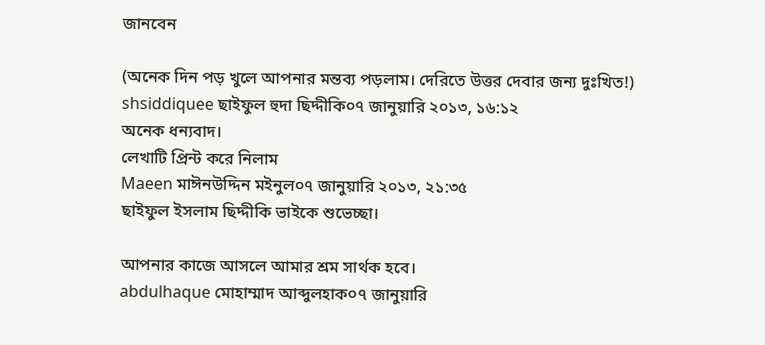জানবেন

(অনেক দিন পড় খুলে আপনার মন্তব্য পড়লাম। দেরিতে উত্তর দেবার জন্য দুঃখিত!)
shsiddiquee ছাইফুল হুদা ছিদ্দীকি০৭ জানুয়ারি ২০১৩, ১৬:১২
অনেক ধন্যবাদ।
লেখাটি প্রিন্ট করে নিলাম
Maeen মাঈনউদ্দিন মইনুল০৭ জানুয়ারি ২০১৩, ২১:৩৫
ছাইফুল ইসলাম ছিদ্দীকি ভাইকে শুভেচ্ছা।

আপনার কাজে আসলে আমার শ্রম সার্থক হবে।
abdulhaque মোহাম্মাদ আব্দুলহাক০৭ জানুয়ারি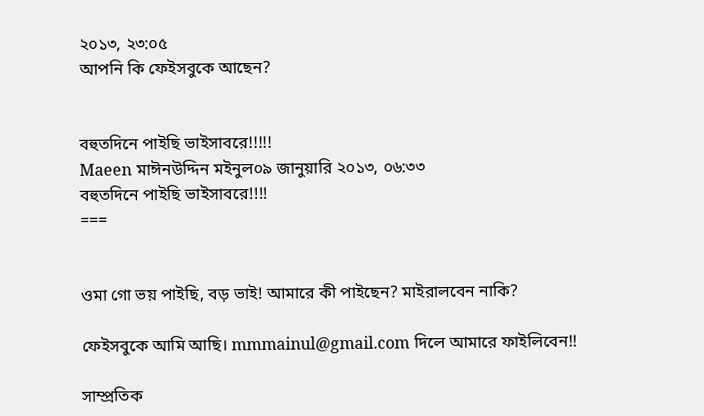২০১৩, ২৩:০৫
আপনি কি ফেইসবুকে আছেন?


বহুতদিনে পাইছি ভাইসাবরে!!!!!
Maeen মাঈনউদ্দিন মইনুল০৯ জানুয়ারি ২০১৩, ০৬:৩৩
বহুতদিনে পাইছি ভাইসাবরে!!!!
===


ওমা গো ভয় পাইছি, বড় ভাই! আমারে কী পাইছেন? মাইরালবেন নাকি?

ফেইসবুকে আমি আছি। mmmainul@gmail.com দিলে আমারে ফাইলিবেন!!

সাম্প্রতিক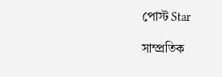পোস্ট Star

সাম্প্রতিক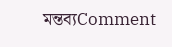মন্তব্যComment